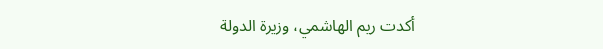أكدت ريم الهاشمي، وزيرة الدولة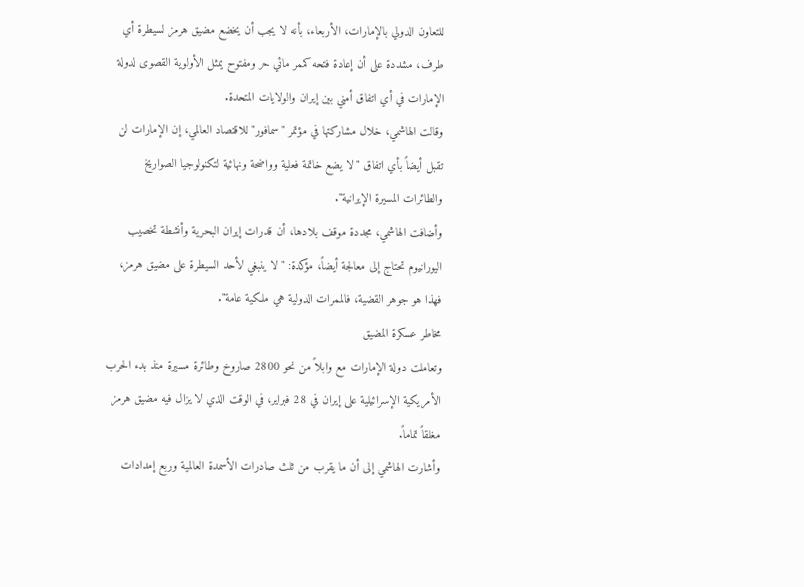للتعاون الدولي بالإمارات، الأربعاء، بأنه لا يجب أن يخضع مضيق هرمز لسيطرة أي طرف، مشددة على أن إعادة فتحه كممر مائي حر ومفتوح يمثل الأولوية القصوى لدولة الإمارات في أي اتفاق أمني بين إيران والولايات المتحدة.
وقالت الهاشمي، خلال مشاركتها في مؤتمر "سمافور" للاقتصاد العالمي، إن الإمارات لن تقبل أيضاً بأي اتفاق "لا يضع خاتمة فعلية وواضحة ونهائية لتكنولوجيا الصواريخ والطائرات المسيرة الإيرانية".
وأضافت الهاشمي، مجددة موقف بلادها، أن قدرات إيران البحرية وأنشطة تخصيب اليورانيوم تحتاج إلى معالجة أيضاً، مؤكدة: "لا ينبغي لأحد السيطرة على مضيق هرمز، فهذا هو جوهر القضية، فالممرات الدولية هي ملكية عامة".
مخاطر عسكرة المضيق
وتعاملت دولة الإمارات مع وابلاً من نحو 2800 صاروخ وطائرة مسيرة منذ بدء الحرب الأمريكية الإسرائيلية على إيران في 28 فبراير، في الوقت الذي لا يزال فيه مضيق هرمز مغلقاً تماماً.
وأشارت الهاشمي إلى أن ما يقرب من ثلث صادرات الأسمدة العالمية وربع إمدادات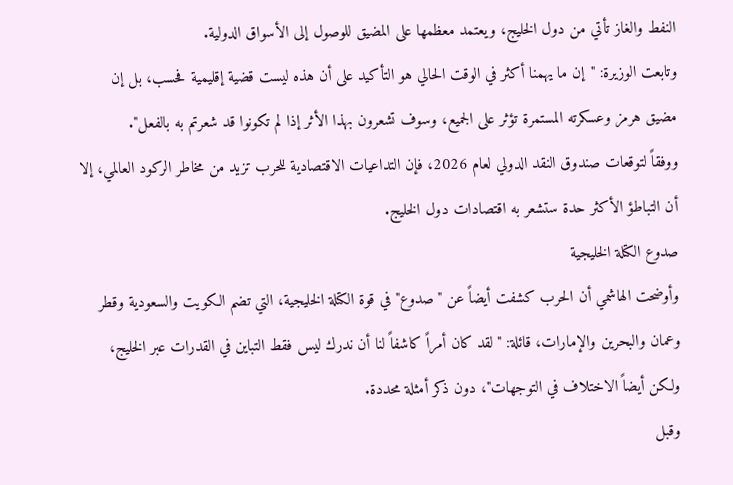النفط والغاز تأتي من دول الخليج، ويعتمد معظمها على المضيق للوصول إلى الأسواق الدولية.
وتابعت الوزيرة: "إن ما يهمنا أكثر في الوقت الحالي هو التأكيد على أن هذه ليست قضية إقليمية فحسب، بل إن مضيق هرمز وعسكرته المستمرة تؤثر على الجميع، وسوف تشعرون بهذا الأثر إذا لم تكونوا قد شعرتم به بالفعل".
ووفقاً لتوقعات صندوق النقد الدولي لعام 2026، فإن التداعيات الاقتصادية للحرب تزيد من مخاطر الركود العالمي، إلا أن التباطؤ الأكثر حدة ستشعر به اقتصادات دول الخليج.
صدوع الكتلة الخليجية
وأوضحت الهاشمي أن الحرب كشفت أيضاً عن "صدوع" في قوة الكتلة الخليجية، التي تضم الكويت والسعودية وقطر وعمان والبحرين والإمارات، قائلة: "لقد كان أمراً كاشفاً لنا أن ندرك ليس فقط التباين في القدرات عبر الخليج، ولكن أيضاً الاختلاف في التوجهات"، دون ذكر أمثلة محددة.
وقبل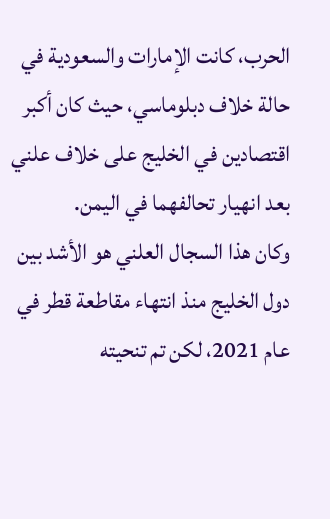الحرب، كانت الإمارات والسعودية في حالة خلاف دبلوماسي، حيث كان أكبر اقتصادين في الخليج على خلاف علني بعد انهيار تحالفهما في اليمن.
وكان هذا السجال العلني هو الأشد بين دول الخليج منذ انتهاء مقاطعة قطر في عام 2021، لكن تم تنحيته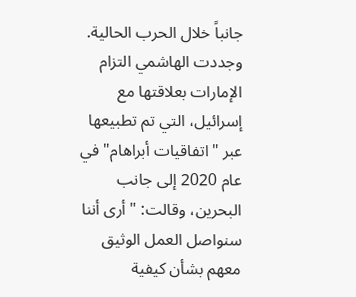جانباً خلال الحرب الحالية.
وجددت الهاشمي التزام الإمارات بعلاقتها مع إسرائيل، التي تم تطبيعها عبر "اتفاقيات أبراهام" في عام 2020 إلى جانب البحرين، وقالت: "أرى أننا سنواصل العمل الوثيق معهم بشأن كيفية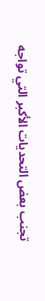تجنب بعض التحديات الأكبر التي تواجه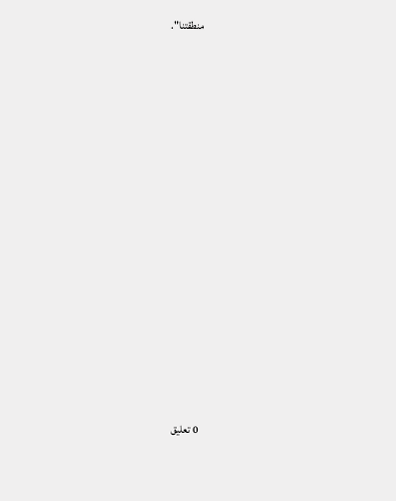منطقتنا".
















0 تعليق